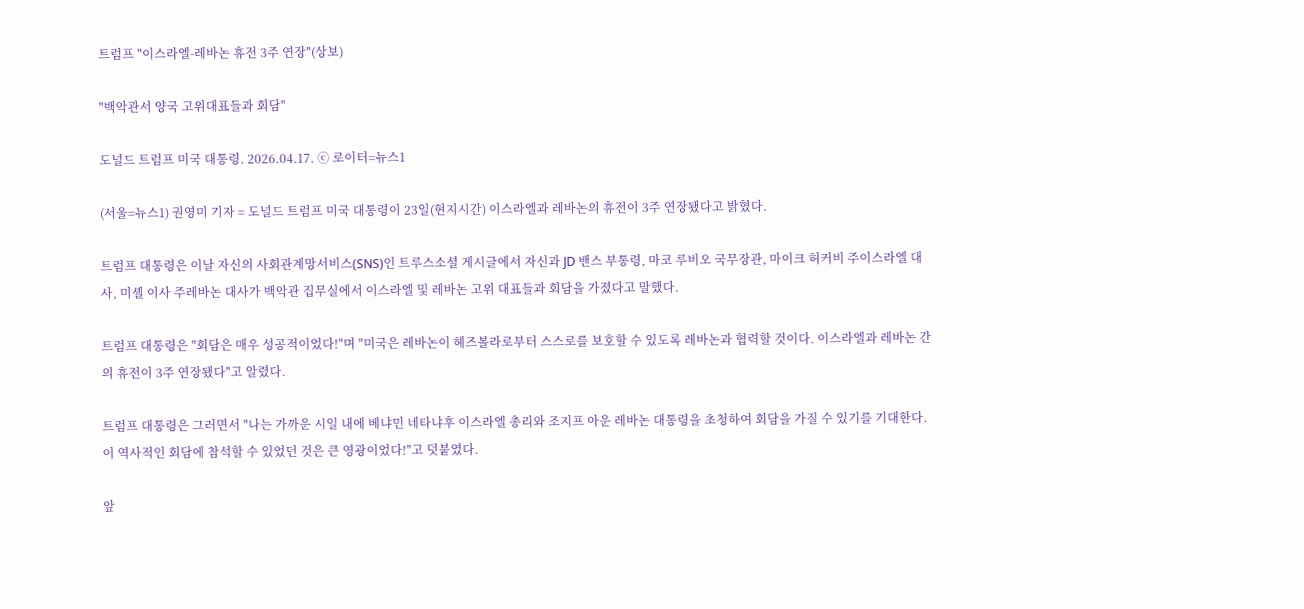트럼프 "이스라엘-레바논 휴전 3주 연장"(상보)

"백악관서 양국 고위대표들과 회담"

도널드 트럼프 미국 대통령. 2026.04.17. ⓒ 로이터=뉴스1

(서울=뉴스1) 권영미 기자 = 도널드 트럼프 미국 대통령이 23일(현지시간) 이스라엘과 레바논의 휴전이 3주 연장됐다고 밝혔다.

트럼프 대통령은 이날 자신의 사회관계망서비스(SNS)인 트루스소셜 게시글에서 자신과 JD 밴스 부통령, 마코 루비오 국무장관, 마이크 허커비 주이스라엘 대사, 미셸 이사 주레바논 대사가 백악관 집무실에서 이스라엘 및 레바논 고위 대표들과 회담을 가졌다고 말했다.

트럼프 대통령은 "회담은 매우 성공적이었다!"며 "미국은 레바논이 헤즈볼라로부터 스스로를 보호할 수 있도록 레바논과 협력할 것이다. 이스라엘과 레바논 간의 휴전이 3주 연장됐다"고 알렸다.

트럼프 대통령은 그러면서 "나는 가까운 시일 내에 베냐민 네타냐후 이스라엘 총리와 조지프 아운 레바논 대통령을 초청하여 회담을 가질 수 있기를 기대한다. 이 역사적인 회담에 참석할 수 있었던 것은 큰 영광이었다!"고 덧붙였다.

앞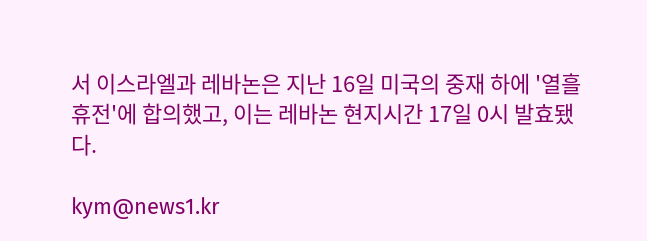서 이스라엘과 레바논은 지난 16일 미국의 중재 하에 '열흘 휴전'에 합의했고, 이는 레바논 현지시간 17일 0시 발효됐다.

kym@news1.kr